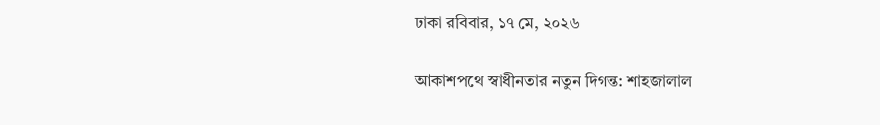ঢাকা রবিবার, ১৭ মে, ২০২৬

আকাশপথে স্বাধীনতার নতুন দিগন্ত: শাহজালাল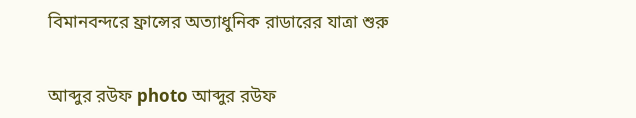বিমানবন্দরে ফ্রান্সের অত্যাধুনিক রাডারের যাত্রা শুরু


আব্দুর রউফ photo আব্দুর রউফ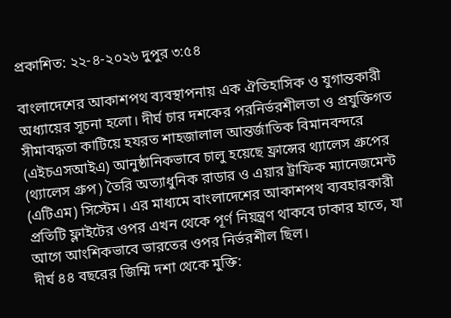প্রকাশিত: ২২-৪-২০২৬ দুপুর ৩:৫৪

বাংলাদেশের আকাশপথ ব্যবস্থাপনায় এক ঐতিহাসিক ও যুগান্তকারী অধ্যায়ের সূচনা হলো। দীর্ঘ চার দশকের পরনির্ভরশীলতা ও প্রযুক্তিগত সীমাবদ্ধতা কাটিয়ে হযরত শাহজালাল আন্তর্জাতিক বিমানবন্দরে (এইচএসআইএ) আনুষ্ঠানিকভাবে চালু হয়েছে ফ্রান্সের থ্যালেস গ্রুপের (থ্যালেস গ্রুপ) তৈরি অত্যাধুনিক রাডার ও এয়ার ট্রাফিক ম্যানেজমেন্ট (এটিএম) সিস্টেম। এর মাধ্যমে বাংলাদেশের আকাশপথ ব্যবহারকারী প্রতিটি ফ্লাইটের ওপর এখন থেকে পূর্ণ নিয়ন্ত্রণ থাকবে ঢাকার হাতে, যা আগে আংশিকভাবে ভারতের ওপর নির্ভরশীল ছিল।
দীর্ঘ ৪৪ বছরের জিম্মি দশা থেকে মুক্তি: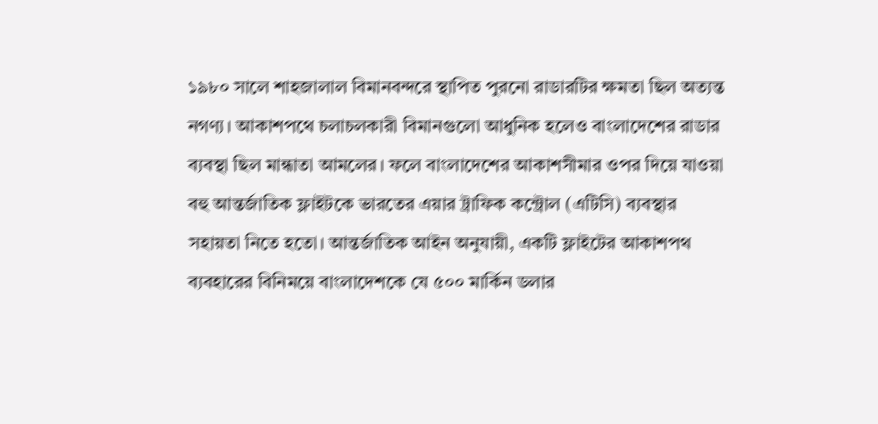১৯৮০ সালে শাহজালাল বিমানবন্দরে স্থাপিত পুরনো রাডারটির ক্ষমতা ছিল অত্যন্ত নগণ্য। আকাশপথে চলাচলকারী বিমানগুলো আধুনিক হলেও বাংলাদেশের রাডার ব্যবস্থা ছিল মান্ধাতা আমলের। ফলে বাংলাদেশের আকাশসীমার ওপর দিয়ে যাওয়া বহু আন্তর্জাতিক ফ্লাইটকে ভারতের এয়ার ট্রাফিক কন্ট্রোল (এটিসি) ব্যবস্থার সহায়তা নিতে হতো। আন্তর্জাতিক আইন অনুযায়ী, একটি ফ্লাইটের আকাশপথ ব্যবহারের বিনিময়ে বাংলাদেশকে যে ৫০০ মার্কিন ডলার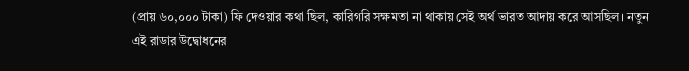(প্রায় ৬০,০০০ টাকা) ফি দেওয়ার কথা ছিল, কারিগরি সক্ষমতা না থাকায় সেই অর্থ ভারত আদায় করে আসছিল। নতুন এই রাডার উদ্বোধনের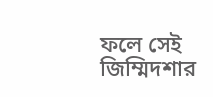ফলে সেই জিম্মিদশার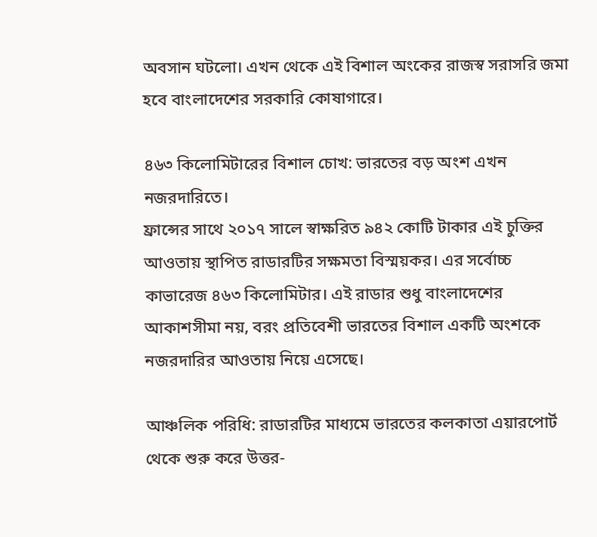অবসান ঘটলো। এখন থেকে এই বিশাল অংকের রাজস্ব সরাসরি জমা হবে বাংলাদেশের সরকারি কোষাগারে।

৪৬৩ কিলোমিটারের বিশাল চোখ: ভারতের বড় অংশ এখন নজরদারিতে।
ফ্রান্সের সাথে ২০১৭ সালে স্বাক্ষরিত ৯৪২ কোটি টাকার এই চুক্তির আওতায় স্থাপিত রাডারটির সক্ষমতা বিস্ময়কর। এর সর্বোচ্চ কাভারেজ ৪৬৩ কিলোমিটার। এই রাডার শুধু বাংলাদেশের আকাশসীমা নয়, বরং প্রতিবেশী ভারতের বিশাল একটি অংশকে নজরদারির আওতায় নিয়ে এসেছে।

আঞ্চলিক পরিধি: রাডারটির মাধ্যমে ভারতের কলকাতা এয়ারপোর্ট থেকে শুরু করে উত্তর-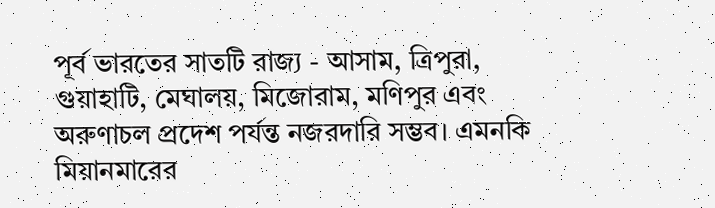পূর্ব ভারতের সাতটি রাজ্য - আসাম, ত্রিপুরা, গুয়াহাটি, মেঘালয়, মিজোরাম, মণিপুর এবং অরুণাচল প্রদেশ পর্যন্ত নজরদারি সম্ভব। এমনকি মিয়ানমারের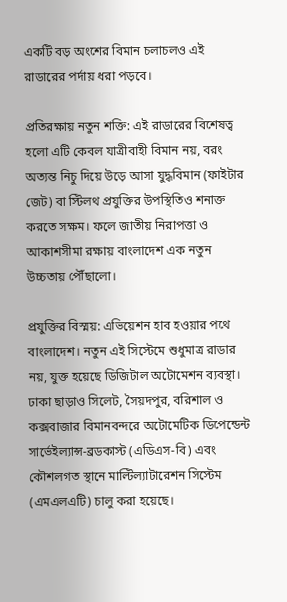একটি বড় অংশের বিমান চলাচলও এই রাডারের পর্দায় ধরা পড়বে।

প্রতিরক্ষায় নতুন শক্তি: এই রাডারের বিশেষত্ব হলো এটি কেবল যাত্রীবাহী বিমান নয়, বরং অত্যন্ত নিচু দিয়ে উড়ে আসা যুদ্ধবিমান (ফাইটার জেট) বা স্টিলথ প্রযুক্তির উপস্থিতিও শনাক্ত করতে সক্ষম। ফলে জাতীয় নিরাপত্তা ও আকাশসীমা রক্ষায় বাংলাদেশ এক নতুন উচ্চতায় পৌঁছালো।

প্রযুক্তির বিস্ময়: এভিয়েশন হাব হওয়ার পথে বাংলাদেশ। নতুন এই সিস্টেমে শুধুমাত্র রাডার নয়, যুক্ত হয়েছে ডিজিটাল অটোমেশন ব্যবস্থা। ঢাকা ছাড়াও সিলেট, সৈয়দপুর, বরিশাল ও কক্সবাজার বিমানবন্দরে অটোমেটিক ডিপেন্ডেন্ট সার্ভেইল্যান্স-ব্রডকাস্ট (এডিএস-বি) এবং কৌশলগত স্থানে মাল্টিল্যাটারেশন সিস্টেম (এমএলএটি) চালু করা হয়েছে।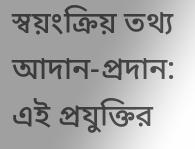স্বয়ংক্রিয় তথ্য আদান-প্রদান: এই প্রযুক্তির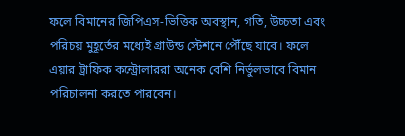ফলে বিমানের জিপিএস-ভিত্তিক অবস্থান, গতি, উচ্চতা এবং পরিচয় মুহূর্তের মধ্যেই গ্রাউন্ড স্টেশনে পৌঁছে যাবে। ফলে এয়ার ট্রাফিক কন্ট্রোলাররা অনেক বেশি নির্ভুলভাবে বিমান পরিচালনা করতে পারবেন।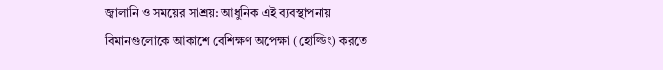জ্বালানি ও সময়ের সাশ্রয়: আধুনিক এই ব্যবস্থাপনায় বিমানগুলোকে আকাশে বেশিক্ষণ অপেক্ষা (হোল্ডিং) করতে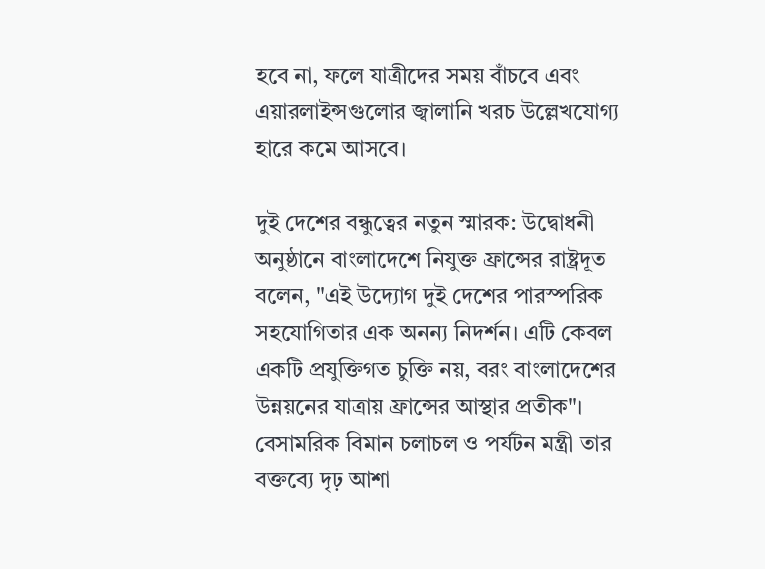হবে না, ফলে যাত্রীদের সময় বাঁচবে এবং এয়ারলাইন্সগুলোর জ্বালানি খরচ উল্লেখযোগ্য হারে কমে আসবে।

দুই দেশের বন্ধুত্বের নতুন স্মারক: উদ্বোধনী অনুষ্ঠানে বাংলাদেশে নিযুক্ত ফ্রান্সের রাষ্ট্রদূত বলেন, "এই উদ্যোগ দুই দেশের পারস্পরিক সহযোগিতার এক অনন্য নিদর্শন। এটি কেবল একটি প্রযুক্তিগত চুক্তি নয়, বরং বাংলাদেশের উন্নয়নের যাত্রায় ফ্রান্সের আস্থার প্রতীক"। বেসামরিক বিমান চলাচল ও পর্যটন মন্ত্রী তার বক্তব্যে দৃঢ় আশা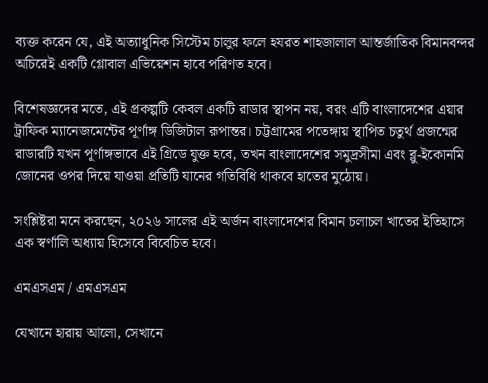ব্যক্ত করেন যে, এই অত্যাধুনিক সিস্টেম চালুর ফলে হযরত শাহজালাল আন্তর্জাতিক বিমানবন্দর অচিরেই একটি গ্লোবাল এভিয়েশন হাবে পরিণত হবে।

বিশেষজ্ঞদের মতে, এই প্রকল্পটি কেবল একটি রাডার স্থাপন নয়, বরং এটি বাংলাদেশের এয়ার ট্রাফিক ম্যানেজমেন্টের পূর্ণাঙ্গ ডিজিটাল রূপান্তর। চট্টগ্রামের পতেঙ্গায় স্থাপিত চতুর্থ প্রজন্মের রাডারটি যখন পূর্ণাঙ্গভাবে এই গ্রিডে যুক্ত হবে, তখন বাংলাদেশের সমুদ্রসীমা এবং ব্লু-ইকোনমি জোনের ওপর দিয়ে যাওয়া প্রতিটি যানের গতিবিধি থাকবে হাতের মুঠোয়।

সংশ্লিষ্টরা মনে করছেন, ২০২৬ সালের এই অর্জন বাংলাদেশের বিমান চলাচল খাতের ইতিহাসে এক স্বর্ণালি অধ্যায় হিসেবে বিবেচিত হবে।

এমএসএম / এমএসএম

যেখানে হারায় আলো, সেখানে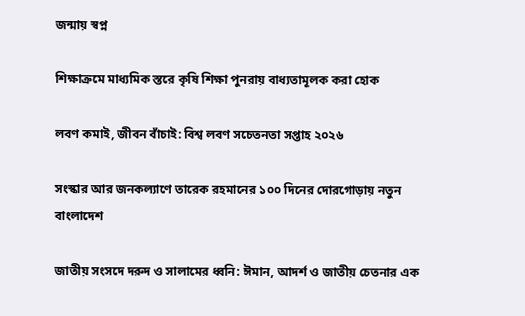জন্মায় স্বপ্ন

শিক্ষাক্রমে মাধ্যমিক স্তরে কৃষি শিক্ষা পুনরায় বাধ্যতামূলক করা হোক

লবণ কমাই, জীবন বাঁচাই: বিশ্ব লবণ সচেতনতা সপ্তাহ ২০২৬

সংস্কার আর জনকল্যাণে তারেক রহমানের ১০০ দিনের দোরগোড়ায় নতুন বাংলাদেশ

জাতীয় সংসদে দরুদ ও সালামের ধ্বনি: ঈমান, আদর্শ ও জাতীয় চেতনার এক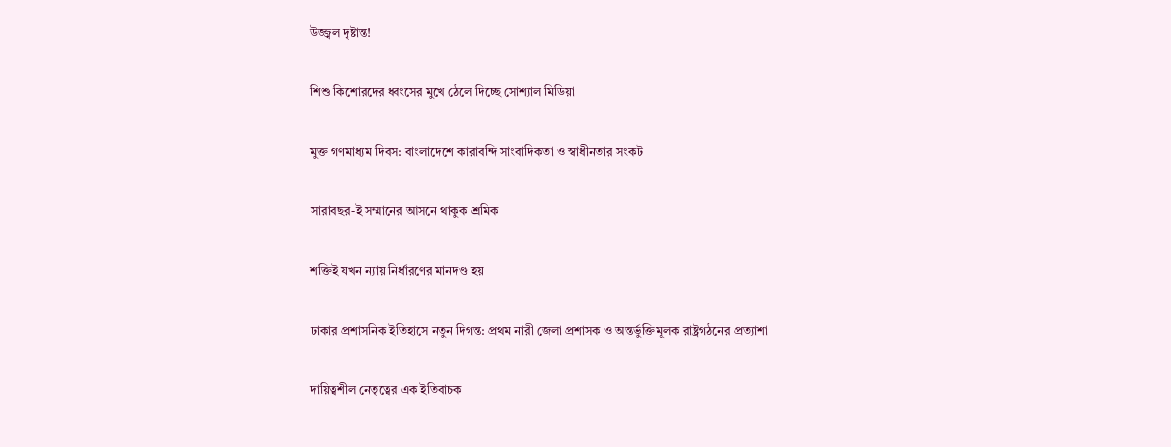উজ্জ্বল দৃষ্টান্ত!

শিশু কিশোরদের ধ্বংসের মুখে ঠেলে দিচ্ছে সোশ্যাল মিডিয়া

মুক্ত গণমাধ্যম দিবস: বাংলাদেশে কারাবন্দি সাংবাদিকতা ও স্বাধীনতার সংকট

সারাবছর-ই সম্মানের আসনে থাকুক শ্রমিক

শক্তিই যখন ন্যায় নির্ধারণের মানদণ্ড হয়

ঢাকার প্রশাসনিক ইতিহাসে নতুন দিগন্ত: প্রথম নারী জেলা প্রশাসক ও অন্তর্ভুক্তিমূলক রাষ্ট্রগঠনের প্রত্যাশা

দায়িত্বশীল নেতৃত্বের এক ইতিবাচক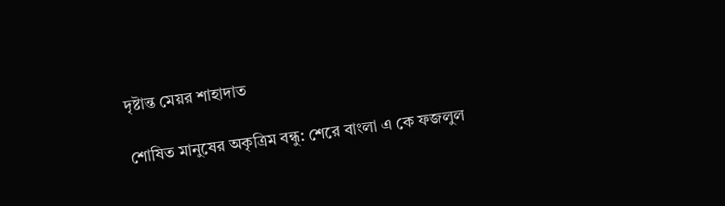দৃষ্টান্ত মেয়র শাহাদাত

শোষিত মানুষের অকৃত্রিম বন্ধু: শেরে বাংলা এ কে ফজলুল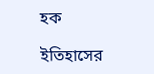হক

ইতিহাসের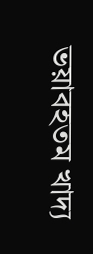ভয়াবহতম খাদ্য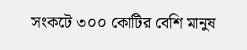সংকটে ৩০০ কোটির বেশি মানুষ